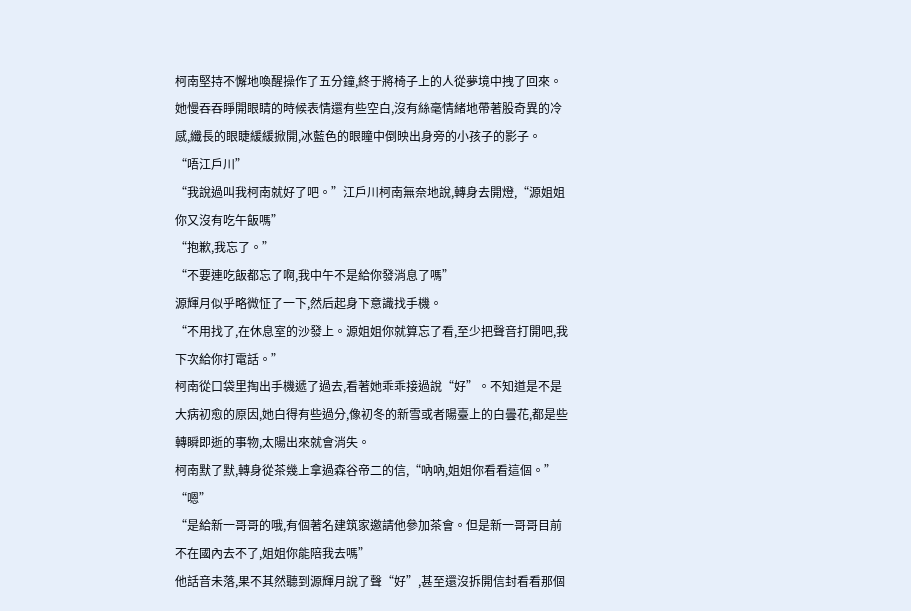柯南堅持不懈地喚醒操作了五分鐘,終于將椅子上的人從夢境中拽了回來。
她慢吞吞睜開眼睛的時候表情還有些空白,沒有絲毫情緒地帶著股奇異的冷感,纖長的眼睫緩緩掀開,冰藍色的眼瞳中倒映出身旁的小孩子的影子。
“唔江戶川”
“我說過叫我柯南就好了吧。”江戶川柯南無奈地說,轉身去開燈,“源姐姐你又沒有吃午飯嗎”
“抱歉,我忘了。”
“不要連吃飯都忘了啊,我中午不是給你發消息了嗎”
源輝月似乎略微怔了一下,然后起身下意識找手機。
“不用找了,在休息室的沙發上。源姐姐你就算忘了看,至少把聲音打開吧,我下次給你打電話。”
柯南從口袋里掏出手機遞了過去,看著她乖乖接過說“好”。不知道是不是大病初愈的原因,她白得有些過分,像初冬的新雪或者陽臺上的白曇花,都是些轉瞬即逝的事物,太陽出來就會消失。
柯南默了默,轉身從茶幾上拿過森谷帝二的信,“吶吶,姐姐你看看這個。”
“嗯”
“是給新一哥哥的哦,有個著名建筑家邀請他參加茶會。但是新一哥哥目前不在國內去不了,姐姐你能陪我去嗎”
他話音未落,果不其然聽到源輝月說了聲“好”,甚至還沒拆開信封看看那個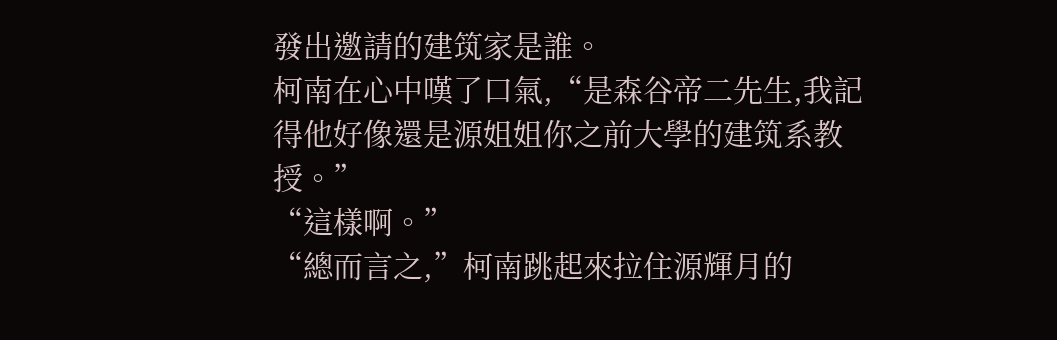發出邀請的建筑家是誰。
柯南在心中嘆了口氣,“是森谷帝二先生,我記得他好像還是源姐姐你之前大學的建筑系教授。”
“這樣啊。”
“總而言之,”柯南跳起來拉住源輝月的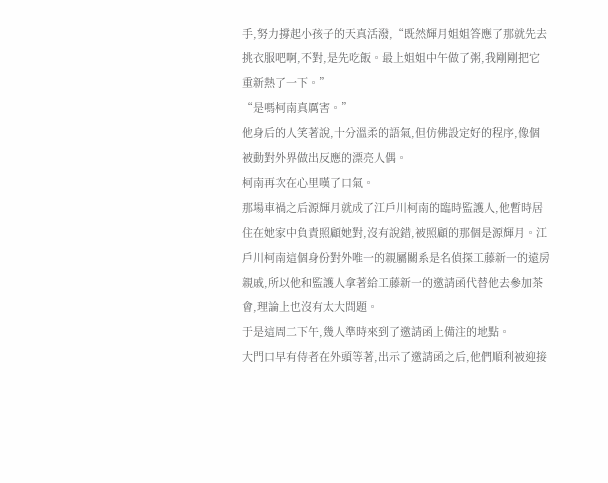手,努力撐起小孩子的天真活潑,“既然輝月姐姐答應了那就先去挑衣服吧啊,不對,是先吃飯。最上姐姐中午做了粥,我剛剛把它重新熱了一下。”
“是嗎柯南真厲害。”
他身后的人笑著說,十分溫柔的語氣,但仿佛設定好的程序,像個被動對外界做出反應的漂亮人偶。
柯南再次在心里嘆了口氣。
那場車禍之后源輝月就成了江戶川柯南的臨時監護人,他暫時居住在她家中負責照顧她對,沒有說錯,被照顧的那個是源輝月。江戶川柯南這個身份對外唯一的親屬關系是名偵探工藤新一的遠房親戚,所以他和監護人拿著給工藤新一的邀請函代替他去參加茶會,理論上也沒有太大問題。
于是這周二下午,幾人準時來到了邀請函上備注的地點。
大門口早有侍者在外頭等著,出示了邀請函之后,他們順利被迎接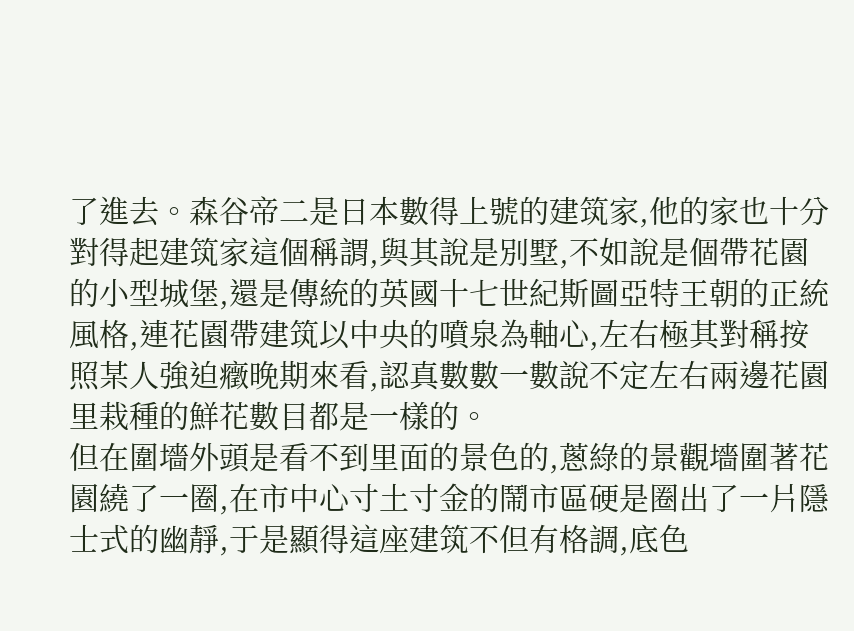了進去。森谷帝二是日本數得上號的建筑家,他的家也十分對得起建筑家這個稱謂,與其說是別墅,不如說是個帶花園的小型城堡,還是傳統的英國十七世紀斯圖亞特王朝的正統風格,連花園帶建筑以中央的噴泉為軸心,左右極其對稱按照某人強迫癥晚期來看,認真數數一數說不定左右兩邊花園里栽種的鮮花數目都是一樣的。
但在圍墻外頭是看不到里面的景色的,蔥綠的景觀墻圍著花園繞了一圈,在市中心寸土寸金的鬧市區硬是圈出了一片隱士式的幽靜,于是顯得這座建筑不但有格調,底色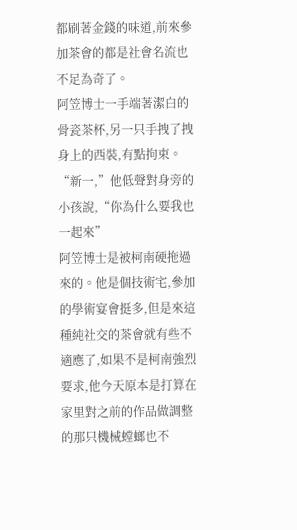都刷著金錢的味道,前來參加茶會的都是社會名流也不足為奇了。
阿笠博士一手端著潔白的骨瓷茶杯,另一只手拽了拽身上的西裝,有點拘束。
“新一,”他低聲對身旁的小孩說,“你為什么要我也一起來”
阿笠博士是被柯南硬拖過來的。他是個技術宅,參加的學術宴會挺多,但是來這種純社交的茶會就有些不適應了,如果不是柯南強烈要求,他今天原本是打算在家里對之前的作品做調整的那只機械螳螂也不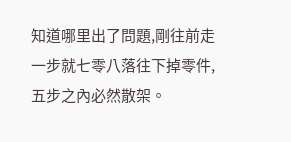知道哪里出了問題,剛往前走一步就七零八落往下掉零件,五步之內必然散架。